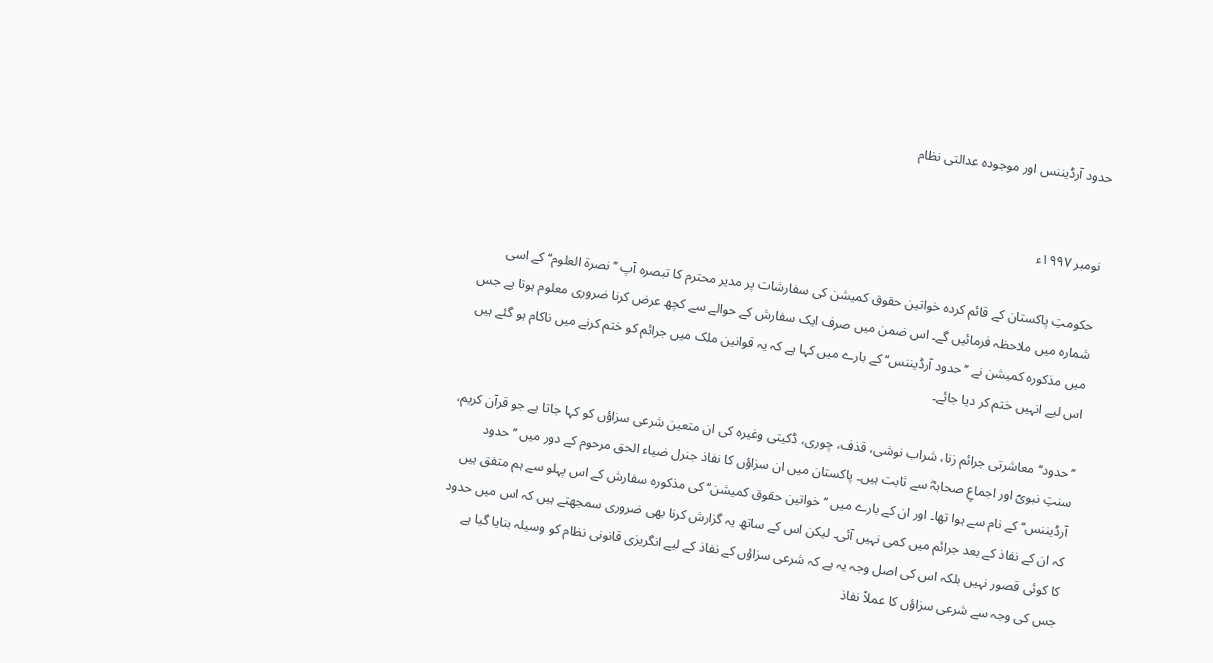حدود آرڈیننس اور موجودہ عدالتی نظام


نومبر ۱۹۹۷ء

حکومتِ پاکستان کے قائم کردہ خواتین حقوق کمیشن کی سفارشات پر مدیر محترم کا تبصرہ آپ ’’نصرۃ العلوم‘‘ کے اسی شمارہ میں ملاحظہ فرمائیں گے۔ اس ضمن میں صرف ایک سفارش کے حوالے سے کچھ عرض کرنا ضروری معلوم ہوتا ہے جس میں مذکورہ کمیشن نے ’’حدود آرڈیننس‘‘ کے بارے میں کہا ہے کہ یہ قوانین ملک میں جرائم کو ختم کرنے میں ناکام ہو گئے ہیں اس لیے انہیں ختم کر دیا جائے۔

’’حدود‘‘ معاشرتی جرائم زنا، شراب نوشی، قذف، چوری، ڈکیتی وغیرہ کی ان متعین شرعی سزاؤں کو کہا جاتا ہے جو قرآن کریم، سنتِ نبویؐ اور اجماعِ صحابہؓ سے ثابت ہیں۔ پاکستان میں ان سزاؤں کا نفاذ جنرل ضیاء الحق مرحوم کے دور میں ’’حدود آرڈیننس‘‘ کے نام سے ہوا تھا۔ اور ان کے بارے میں ’’خواتین حقوق کمیشن‘‘ کی مذکورہ سفارش کے اس پہلو سے ہم متفق ہیں کہ ان کے نفاذ کے بعد جرائم میں کمی نہیں آئی۔ لیکن اس کے ساتھ یہ گزارش کرنا بھی ضروری سمجھتے ہیں کہ اس میں حدود کا کوئی قصور نہیں بلکہ اس کی اصل وجہ یہ ہے کہ شرعی سزاؤں کے نفاذ کے لیے انگریزی قانونی نظام کو وسیلہ بنایا گیا ہے جس کی وجہ سے شرعی سزاؤں کا عملاً نفاذ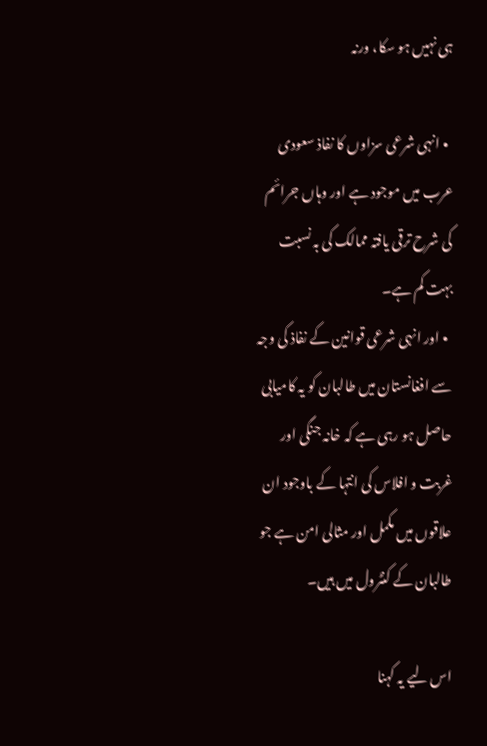ہی نہیں ہو سکا، ورنہ

  • انہی شرعی سزاوں کا نفاذ سعودی عرب میں موجود ہے اور وہاں جرائم کی شرح ترقی یافتہ ممالک کی بہ نسبت بہت کم ہے۔
  • اور انہی شرعی قوانین کے نفاذ کی وجہ سے افغانستان میں طالبان کو یہ کامیابی حاصل ہو رہی ہے کہ خانہ جنگی اور غربت و افلاس کی انتہا کے باوجود ان علاقوں میں مکمل اور مثالی امن ہے جو طالبان کے کنٹرول میں ہیں۔

اس لیے یہ کہنا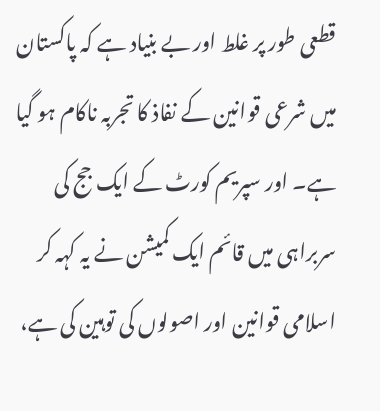قطعی طور پر غلط اور بے بنیاد ہے کہ پاکستان میں شرعی قوانین کے نفاذ کا تجربہ ناکام ہو گیا ہے۔ اور سپریم کورٹ کے ایک جج کی سربراہی میں قائم ایک کمیشن نے یہ کہہ کر اسلامی قوانین اور اصولوں کی توہین کی ہے،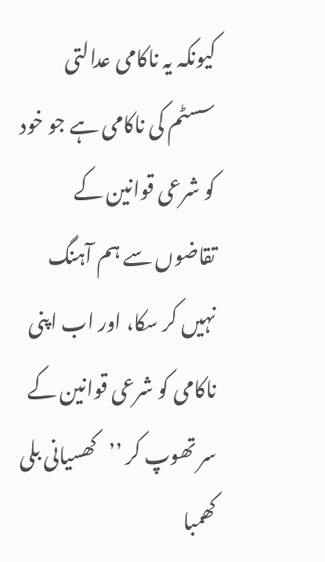کیونکہ یہ ناکامی عدالتی سسٹم کی ناکامی ہے جو خود کو شرعی قوانین کے تقاضوں سے ہم آہنگ نہیں کر سکا، اور اب اپنی ناکامی کو شرعی قوانین کے سر تھوپ کر ’’کھسیانی بلی کھمبا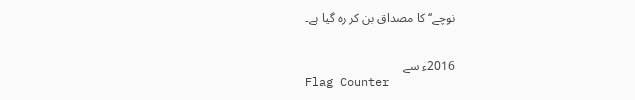نوچے‘‘ کا مصداق بن کر رہ گیا ہے۔


2016ء سے
Flag Counter